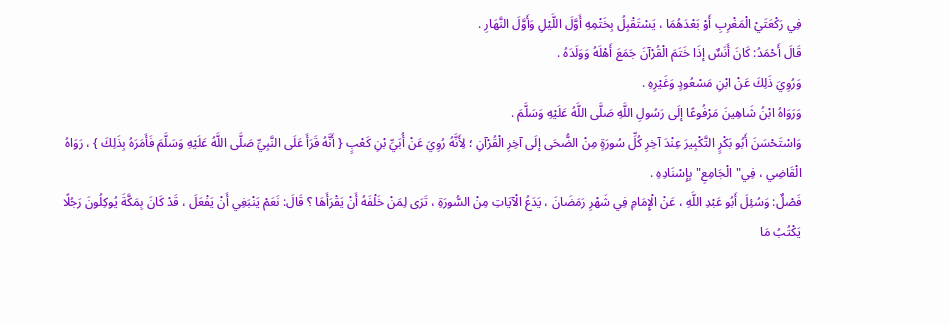فِي رَكْعَتَيْ الْمَغْرِبِ أَوْ بَعْدَهُمَا ، يَسْتَقْبِلُ بِخَتْمِهِ أَوَّلَ اللَّيْلِ وَأَوَّلَ النَّهَارِ .
قَالَ أَحْمَدُ: كَانَ أَنَسٌ إذَا خَتَمَ الْقُرْآنَ جَمَعَ أَهْلَهُ وَوَلَدَهُ .
وَرُوِيَ ذَلِكَ عَنْ ابْنِ مَسْعُودٍ وَغَيْرِهِ .
وَرَوَاهُ ابْنُ شَاهِينَ مَرْفُوعًا إلَى رَسُولِ اللَّهِ صَلَّى اللَّهُ عَلَيْهِ وَسَلَّمَ .
وَاسْتَحْسَنَ أَبُو بَكْرٍ التَّكْبِيرَ عِنْدَ آخِرِ كُلِّ سُورَةٍ مِنْ الضُّحَى إلَى آخِرِ الْقُرْآنِ ؛ لِأَنَّهُ رُوِيَ عَنْ أُبَيِّ بْنِ كَعْبٍ { أَنَّهُ قَرَأَ عَلَى النَّبِيِّ صَلَّى اللَّهُ عَلَيْهِ وَسَلَّمَ فَأَمَرَهُ بِذَلِكَ } ، رَوَاهُ الْقَاضِي ، فِي"الْجَامِعِ"بِإِسْنَادِهِ .
فَصْلٌ: وَسُئِلَ أَبُو عَبْدِ اللَّهِ ، عَنْ الْإِمَامِ فِي شَهْرِ رَمَضَانَ ، يَدَعُ الْآيَاتِ مِنْ السُّورَةِ ، تَرَى لِمَنْ خَلْفَهُ أَنْ يَقْرَأَهَا ؟ قَالَ: نَعَمْ يَنْبَغِي أَنْ يَفْعَلَ ، قَدْ كَانَ بِمَكَّةَ يُوكِلُونَ رَجُلًا يَكْتُبُ مَا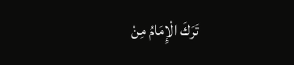تَرَكَ الْإِمَامُ مِنْ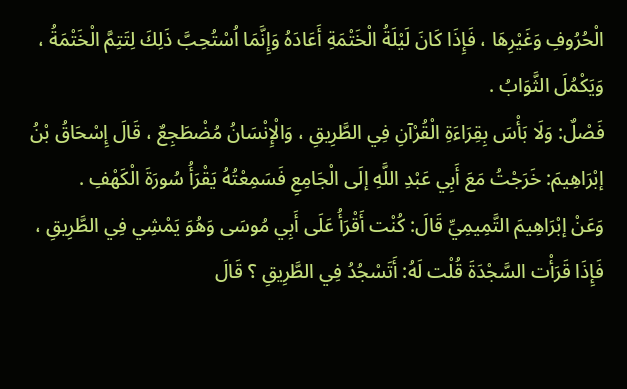الْحُرُوفِ وَغَيْرِهَا ، فَإِذَا كَانَ لَيْلَةُ الْخَتْمَةِ أَعَادَهُ وَإِنَّمَا اُسْتُحِبَّ ذَلِكَ لِتَتِمَّ الْخَتْمَةُ ، وَيَكْمُلَ الثَّوَابُ .
فَصْلٌ: وَلَا بَأْسَ بِقِرَاءَةِ الْقُرْآنِ فِي الطَّرِيقِ ، وَالْإِنْسَانُ مُضْطَجِعٌ ، قَالَ إِسْحَاقُ بْنُ إبْرَاهِيمَ: خَرَجْتُ مَعَ أَبِي عَبْدِ اللَّهِ إلَى الْجَامِعِ فَسَمِعْتُهُ يَقْرَأُ سُورَةَ الْكَهْفِ .
وَعَنْ إبْرَاهِيمَ التَّمِيمِيِّ قَالَ: كُنْت أَقْرَأُ عَلَى أَبِي مُوسَى وَهُوَ يَمْشِي فِي الطَّرِيقِ ، فَإِذَا قَرَأْت السَّجْدَةَ قُلْت لَهُ: أَتَسْجُدُ فِي الطَّرِيقِ ؟ قَالَ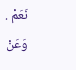نَعَمْ .
وَعَنْ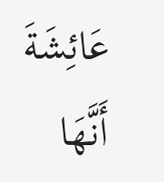عَائِشَةَ أَنَّهَا